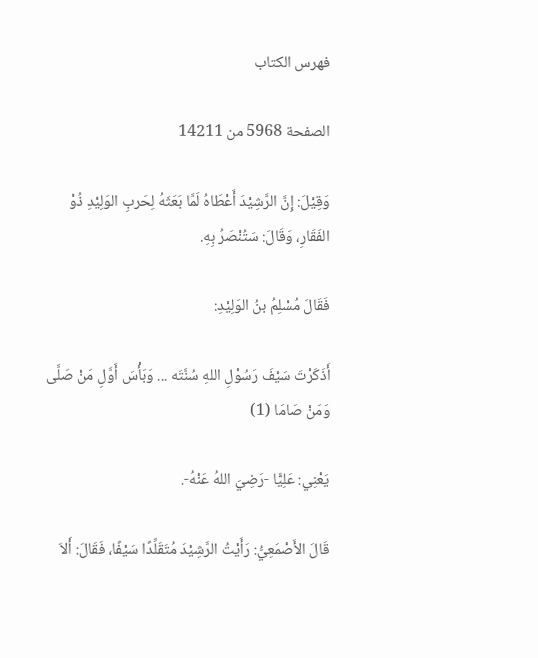فهرس الكتاب

الصفحة 5968 من 14211

وَقِيْلَ: إِنَّ الرَّشِيْدَ أَعْطَاهُ لَمَّا بَعَثَهُ لِحَربِ الوَلِيْدِ ذُوْ الفَقَارِ، وَقَالَ: سَتُنْصَرُ بِهِ.

فَقَالَ مُسْلِمُ بنُ الوَلِيْدِ:

أَذَكَرْتَ سَيْفَ رَسُوْلِ اللهِ سُنَّتَه ... وَبَأْسَ أَوَّلِ مَنْ صَلَّى وَمَنْ صَامَا (1)

يَعْنِي: عَلِيًّا -رَضِيَ اللهُ عَنْهُ-.

قَالَ الأَصْمَعِيُّ: رَأَيْتُ الرَّشِيْدَ مُتَقَلِّدًا سَيْفًا، فَقَالَ: أَلاَ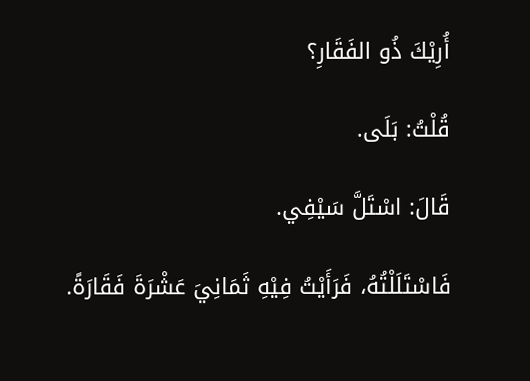أُرِيْكَ ذُو الفَقَارِ؟

قُلْتُ: بَلَى.

قَالَ: اسْتَلَّ سَيْفِي.

فَاسْتَلَلْتُهُ، فَرَأَيْتُ فِيْهِ ثَمَانِيَ عَشْرَةَ فَقَارَةً.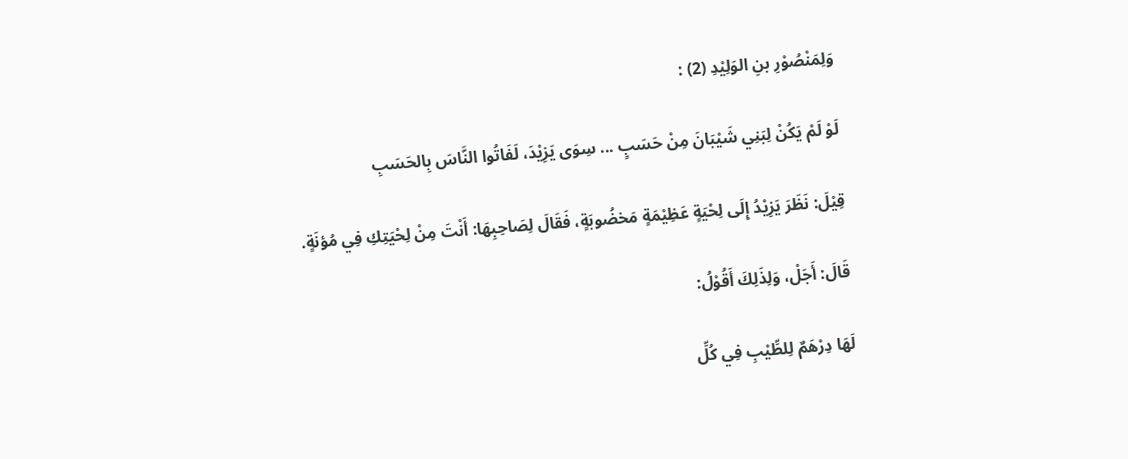وَلِمَنْصُوْرِ بنِ الوَلِيْدِ (2) :

لَوْ لَمْ يَكُنْ لِبَنِي شَيْبَانَ مِنْ حَسَبٍ ... سِوَى يَزِيْدَ، لَفَاتُوا النَّاسَ بِالحَسَبِ

قِيْلَ: نَظَرَ يَزِيْدُ إِلَى لِحْيَةٍ عَظِيْمَةٍ مَخضُوبَةٍ، فَقَالَ لِصَاحِبِهَا: أَنْتَ مِنْ لِحْيَتِكِ فِي مُؤنَةٍ.

قَالَ: أَجَلْ، وَلِذَلِكَ أَقُوْلُ:

لَهَا دِرْهَمٌ لِلطِّيْبِ فِي كُلِّ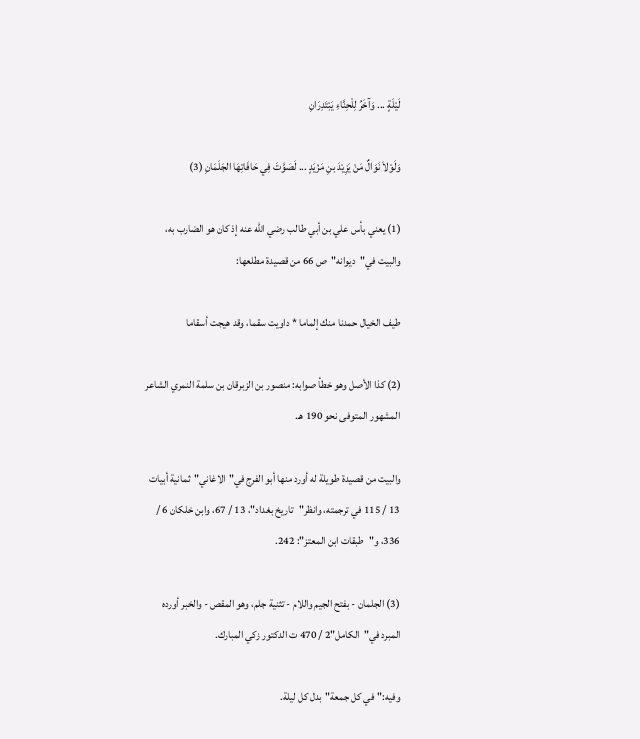لَيْلَةٍ ... وَآخَرُ لِلْحِنَّاءِ يَبْتَدِرَانِ

وَلَوْلاَ نَوَالٌ مَنْ يَزِيْدَ بنِ مَزْيَدٍ ... لَصَوَّتَ فِي حَافَاتِهَا الجَلَمَانِ (3)

(1) يعني بأس علي بن أبي طالب رضي الله عنه إذ كان هو الضارب به، والبيت في"ديوانه"ص 66 من قصيدة مطلعها:

طيف الخيال حمدنا منك إلماما * داويت سقما، وقد هيجت أسقاما

(2) كذا الأصل وهو خطأ صوابه: منصور بن الزبرقان بن سلمة النمري الشاعر المشهور المتوفى نحو 190 هـ.

والبيت من قصيدة طويلة له أورد منها أبو الفرج في"الاغاني"ثمانية أبيات 13 / 115 في ترجمته، وانظر"تاريخ بغداد"، 13 / 67، وابن خلكان 6 / 336، و"طبقات ابن المعتز": 242.

(3) الجلمان - بفتح الجيم واللام - تثنية جلم، وهو المقص - والخبر أورده المبرد في"الكامل"2 / 470 ت الدكتور زكي المبارك.

وفيه:"في كل جمعة"بدل كل ليلة.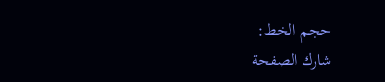حجم الخط:
شارك الصفحة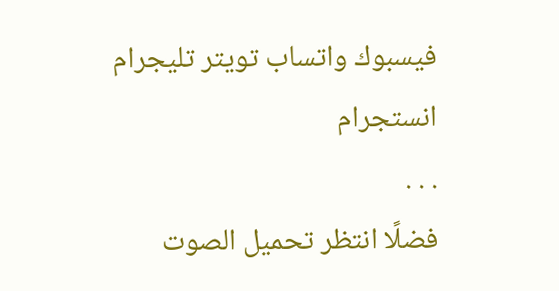فيسبوك واتساب تويتر تليجرام انستجرام
. . .
فضلًا انتظر تحميل الصوت